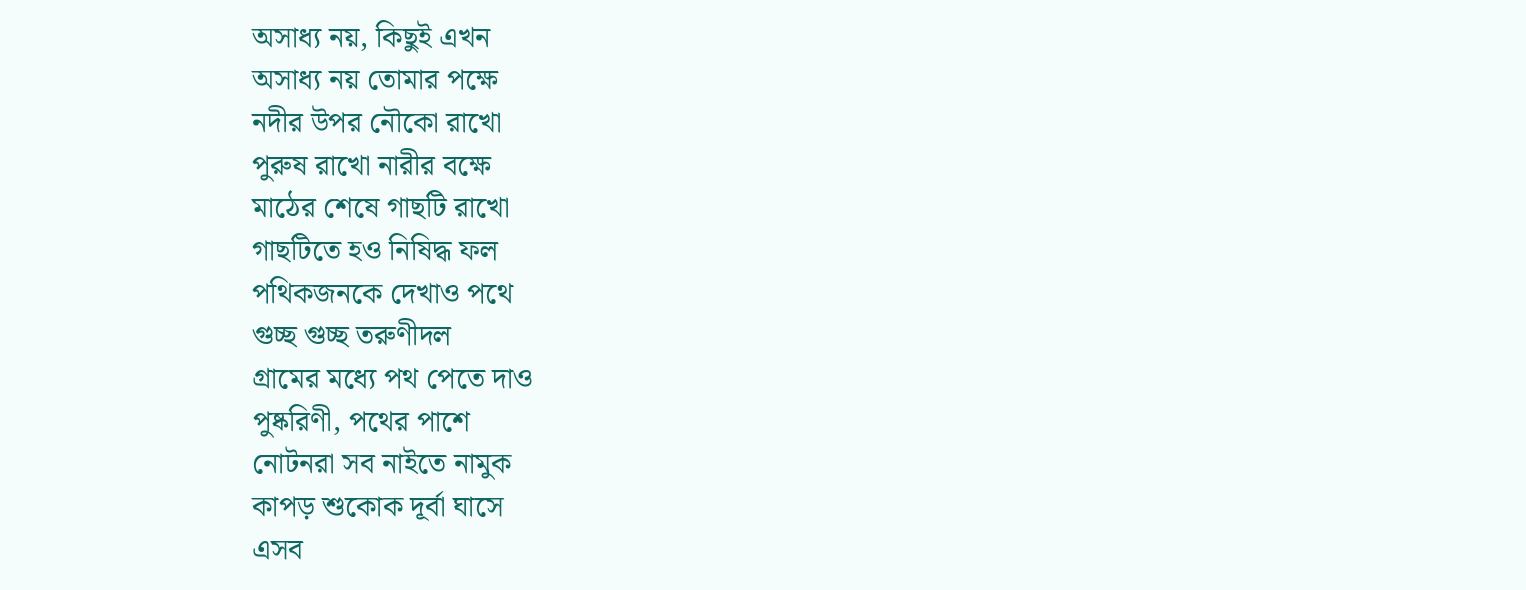অসাধ্য নয়, কিছুই এখন
অসাধ্য নয় তোমার পক্ষে
নদীর উপর নৌকো রাখো
পুরুষ রাখো নারীর বক্ষে
মাঠের শেষে গাছটি রাখো
গাছটিতে হও নিষিদ্ধ ফল
পথিকজনকে দেখাও পথে
গুচ্ছ গুচ্ছ তরুণীদল
গ্রামের মধ্যে পথ পেতে দাও
পুষ্করিণী, পথের পাশে
নোটনরা সব নাইতে নামুক
কাপড় শুকোক দূর্বা ঘাসে
এসব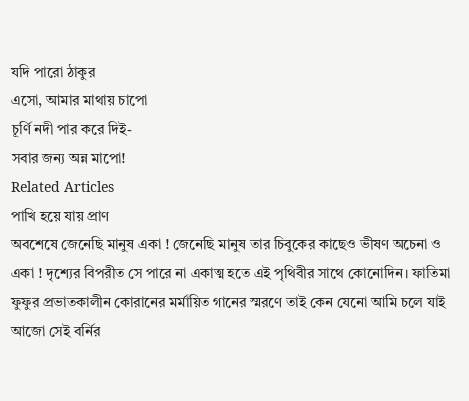যদি পারো ঠাকুর
এসো, আমার মাথায় চাপো
চূর্ণি নদী পার করে দিই-
সবার জন্য অন্ন মাপো!
Related Articles
পাখি হয়ে যায় প্রাণ
অবশেষে জেনেছি মানুষ একা ! জেনেছি মানুষ তার চিবুকের কাছেও ভীষণ অচেনা ও একা ! দৃশ্যের বিপরীত সে পারে না একাত্ম হতে এই পৃথিবীর সাথে কোনোদিন। ফাতিমা ফুফুর প্রভাতকালীন কোরানের মর্মায়িত গানের স্মরণে তাই কেন যেনো আমি চলে যাই আজো সেই বর্নির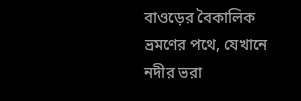বাওড়ের বৈকালিক ভ্রমণের পথে, যেখানে নদীর ভরা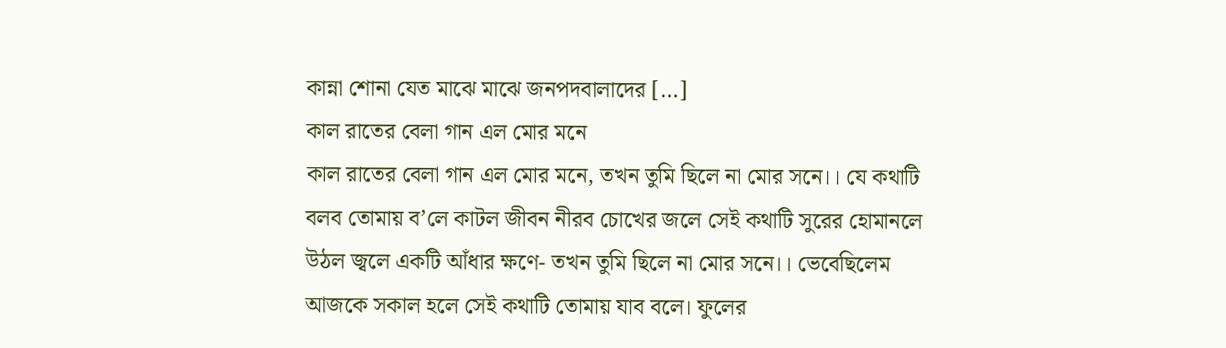কান্না শোনা যেত মাঝে মাঝে জনপদবালাদের […]
কাল রাতের বেলা গান এল মোর মনে
কাল রাতের বেলা গান এল মোর মনে, তখন তুমি ছিলে না মোর সনে।। যে কথাটি বলব তোমায় ব’লে কাটল জীবন নীরব চোখের জলে সেই কথাটি সুরের হোমানলে উঠল জ্বলে একটি আঁধার ক্ষণে- তখন তুমি ছিলে না মোর সনে।। ভেবেছিলেম আজকে সকাল হলে সেই কথাটি তোমায় যাব বলে। ফুলের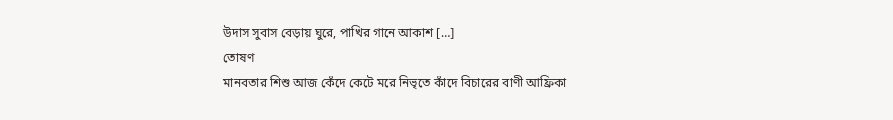উদাস সুবাস বেড়ায় ঘুরে, পাখির গানে আকাশ […]
তোষণ
মানবতার শিশু আজ কেঁদে কেটে মরে নিভৃতে কাঁদে বিচারের বাণী আফ্রিকা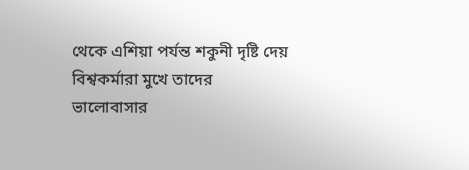থেকে এশিয়া পর্যন্ত শকুনী দৃষ্টি দেয় বিশ্বকর্মারা মুখে তাদের ভালোবাসার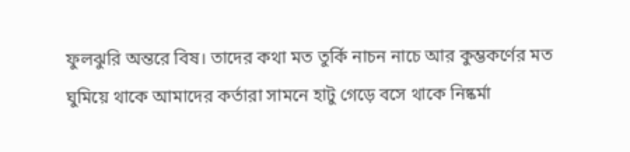ফুলঝুরি অন্তরে বিষ। তাদের কথা মত তুর্কি নাচন নাচে আর কুম্ভকর্ণের মত ঘুমিয়ে থাকে আমাদের কর্তারা সামনে হাটু গেড়ে বসে থাকে নিষ্কর্মা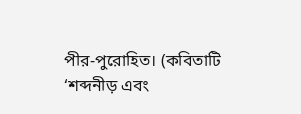পীর-পুরোহিত। (কবিতাটি ‘শব্দনীড় এবং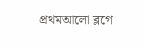প্রথমআলো ব্লগে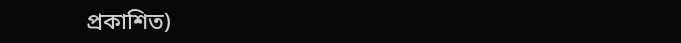প্রকাশিত)